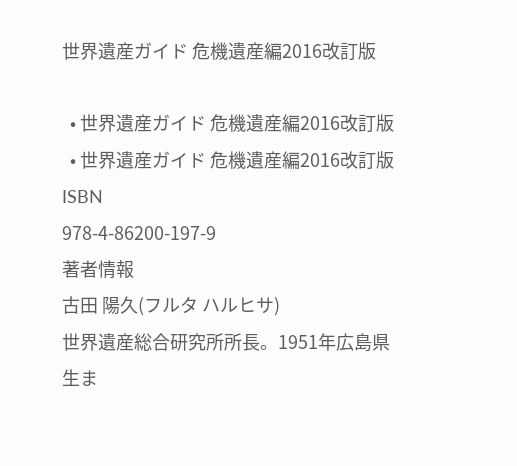世界遺産ガイド 危機遺産編2016改訂版

  • 世界遺産ガイド 危機遺産編2016改訂版
  • 世界遺産ガイド 危機遺産編2016改訂版
ISBN
978-4-86200-197-9
著者情報
古田 陽久(フルタ ハルヒサ)
世界遺産総合研究所所長。1951年広島県生ま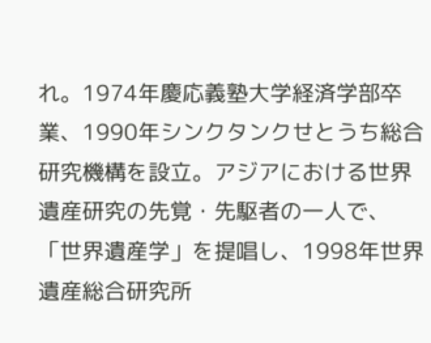れ。1974年慶応義塾大学経済学部卒業、1990年シンクタンクせとうち総合研究機構を設立。アジアにおける世界遺産研究の先覚・先駆者の一人で、「世界遺産学」を提唱し、1998年世界遺産総合研究所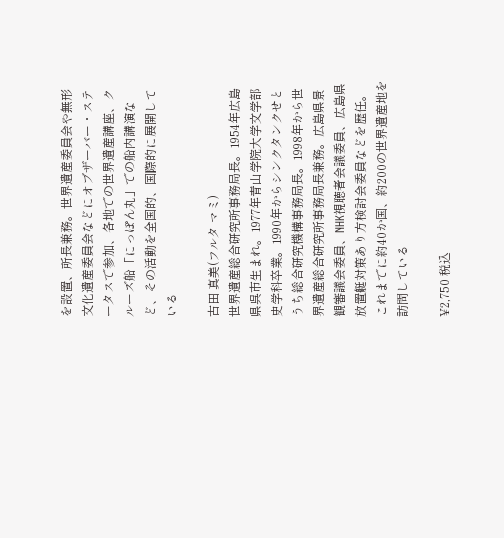を設置、所長兼務。世界遺産委員会や無形文化遺産委員会などにオブザーバー・ステータスで参加、各地での世界遺産講座、クルーズ船「にっぽん丸」での船内講演など、その活動を全国的、国際的に展開している

古田 真美(フルタ マミ)
世界遺産総合研究所事務局長。1954年広島県呉市生まれ。1977年青山学院大学文学部史学科卒業。1990年からシンクタンクせとうち総合研究機構事務局長。1998年から世界遺産総合研究所事務局長兼務。広島県景観審議会委員、NHK視聴者会議委員、広島県放置艇対策あり方検討会委員などを歴任。これまでに約40か国、約200の世界遺産地を訪問している

¥2,750 税込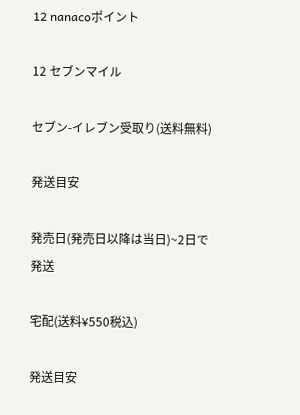12 nanacoポイント

12 セブンマイル

セブン-イレブン受取り(送料無料)

発送目安

発売日(発売日以降は当日)~2日で発送

宅配(送料¥550税込)

発送目安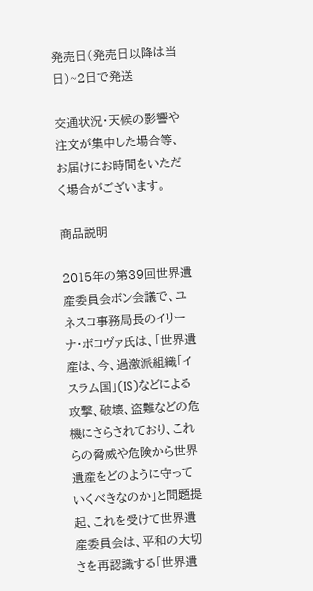発売日(発売日以降は当日)~2日で発送

交通状況・天候の影響や注文が集中した場合等、お届けにお時間をいただく場合がございます。

商品説明

2015年の第39回世界遺産委員会ボン会議で、ユネスコ事務局長のイリーナ・ボコヴァ氏は、「世界遺産は、今、過激派組織「イスラム国」(IS)などによる攻撃、破壊、盗難などの危機にさらされており、これらの脅威や危険から世界遺産をどのように守っていくべきなのか」と問題提起、これを受けて世界遺産委員会は、平和の大切さを再認識する「世界遺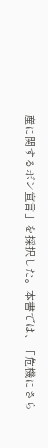産に関するボン宣言」を採択した。本書では、「危機にさら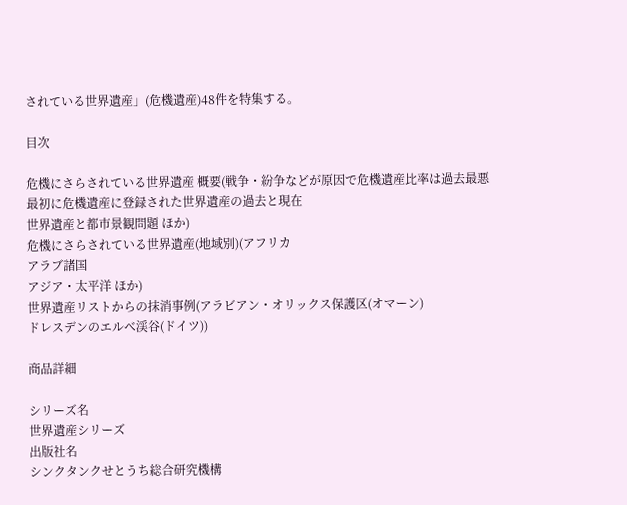されている世界遺産」(危機遺産)48件を特集する。

目次

危機にさらされている世界遺産 概要(戦争・紛争などが原因で危機遺産比率は過去最悪
最初に危機遺産に登録された世界遺産の過去と現在
世界遺産と都市景観問題 ほか)
危機にさらされている世界遺産(地域別)(アフリカ
アラブ諸国
アジア・太平洋 ほか)
世界遺産リストからの抹消事例(アラビアン・オリックス保護区(オマーン)
ドレスデンのエルベ渓谷(ドイツ))

商品詳細

シリーズ名
世界遺産シリーズ
出版社名
シンクタンクせとうち総合研究機構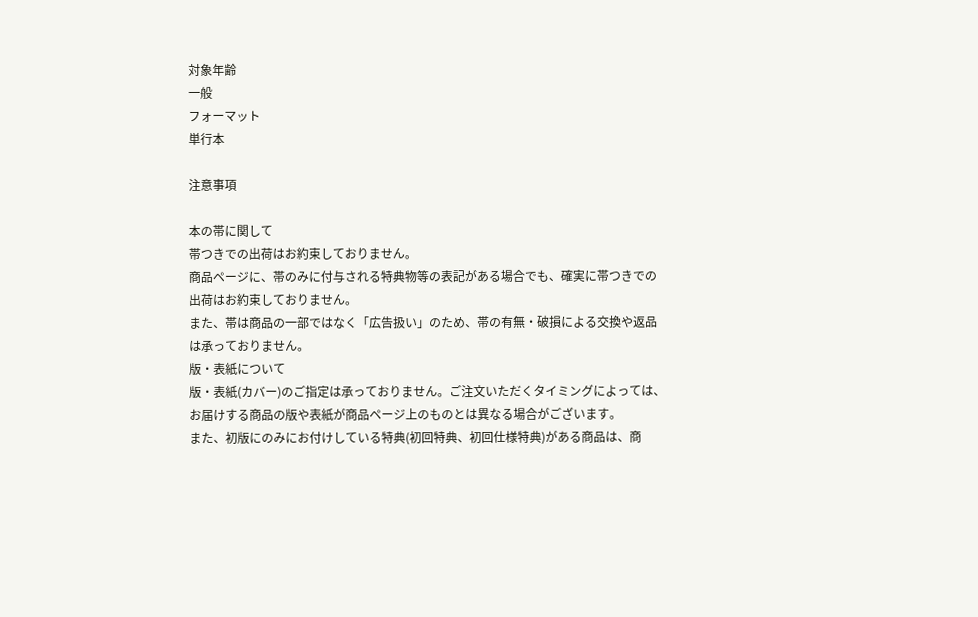対象年齢
一般
フォーマット
単行本

注意事項

本の帯に関して
帯つきでの出荷はお約束しておりません。
商品ページに、帯のみに付与される特典物等の表記がある場合でも、確実に帯つきでの出荷はお約束しておりません。
また、帯は商品の一部ではなく「広告扱い」のため、帯の有無・破損による交換や返品は承っておりません。
版・表紙について
版・表紙(カバー)のご指定は承っておりません。ご注文いただくタイミングによっては、お届けする商品の版や表紙が商品ページ上のものとは異なる場合がございます。
また、初版にのみにお付けしている特典(初回特典、初回仕様特典)がある商品は、商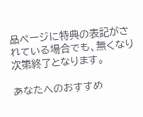品ページに特典の表記がされている場合でも、無くなり次第終了となります。

あなたへのおすすめ